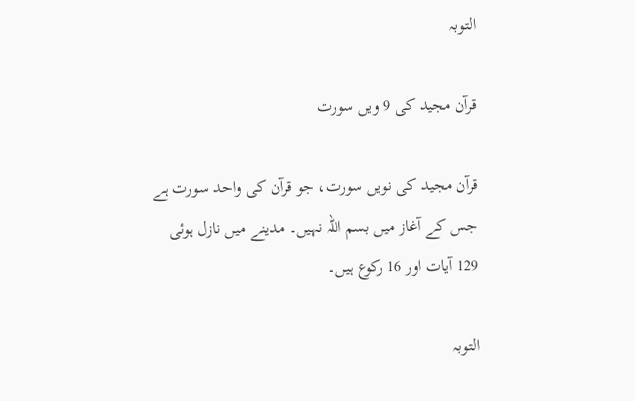التوبہ

قرآن مجید کی 9 ویں سورت

قرآن مجید کی نویں سورت، جو قرآن کی واحد سورت ہے جس کے آغاز میں بسم اللہ نہیں۔ مدینے میں نازل ہوئی 129 آیات اور 16 رکوع ہیں۔

التوبہ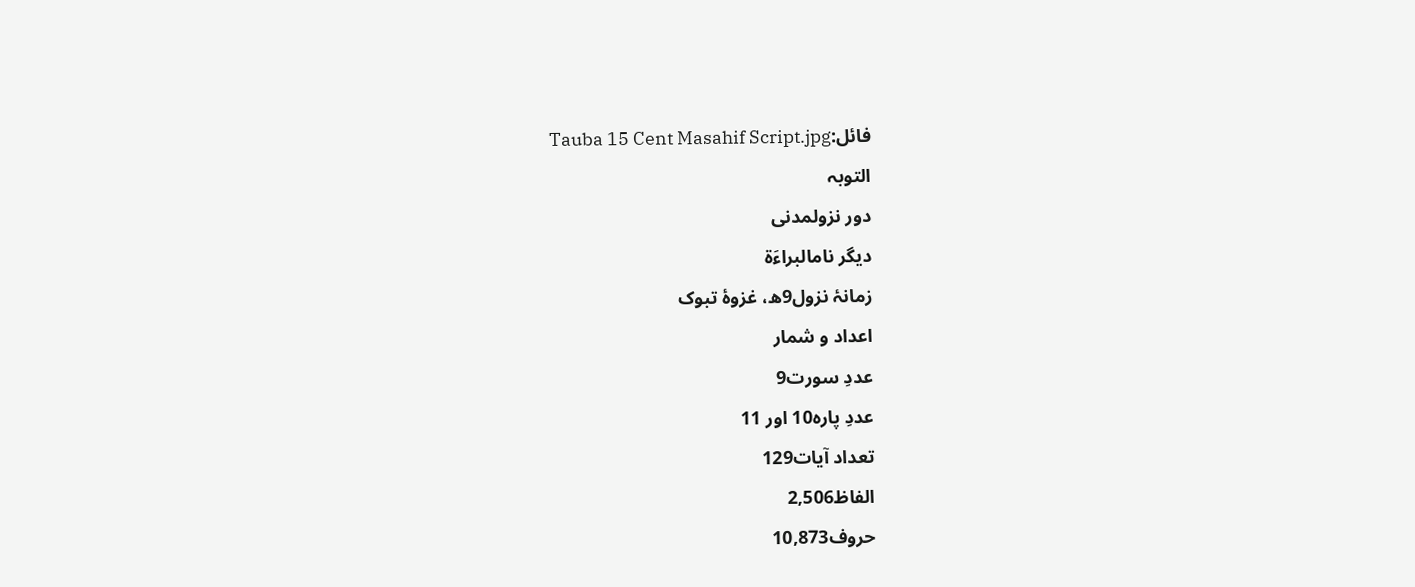فائل:Tauba 15 Cent Masahif Script.jpg
التوبہ
دور نزولمدنی
دیگر نامالبراءَۃ
زمانۂ نزول9ھ، غزوۂ تبوک
اعداد و شمار
عددِ سورت9
عددِ پارہ10 اور 11
تعداد آیات129
الفاظ2,506
حروف10,873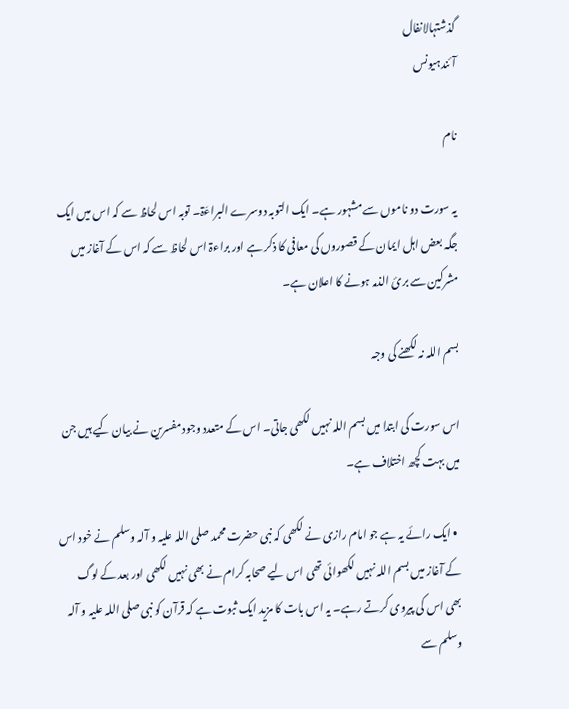گذشتہالانفال
آئندہیونس

نام

یہ سورت دو ناموں سے مشہور ہے۔ ایک التوبہ دوسرے البراءَۃ۔ توبہ اس لحاظ سے کہ اس میں ایک جگہ بعض اہل ایمان کے قصوروں کی معافی کا ذکر ہے اور براءۃ اس لحاظ سے کہ اس کے آغاز میں مشرکین سے برئ الذمہ ہونے کا اعلان ہے۔

بسم اللہ نہ لکھنے کی وجہ

اس سورت کی ابتدا میں بسم اللہ نہیں لکھی جاتی۔ اس کے متعدد وجود مفسرین نے بیان کیے ہیں جن میں بہت کچھ اختلاف ہے۔

  • ایک رائے یہ ہے جو امام رازی نے لکھی کہ نبی حضرت محمد صلی اللہ علیہ و آلہ وسلم نے خود اس کے آغاز میں بسم اللہ نہیں لکھوائی تھی اس لیے صحابہ کرام نے بھی نہیں لکھی اور بعد کے لوگ بھی اس کی پیروی کرتے رہے۔ یہ اس بات کا مزید ایک ثبوت ہے کہ قرآن کو نبی صلی اللہ علیہ و آلہ وسلم سے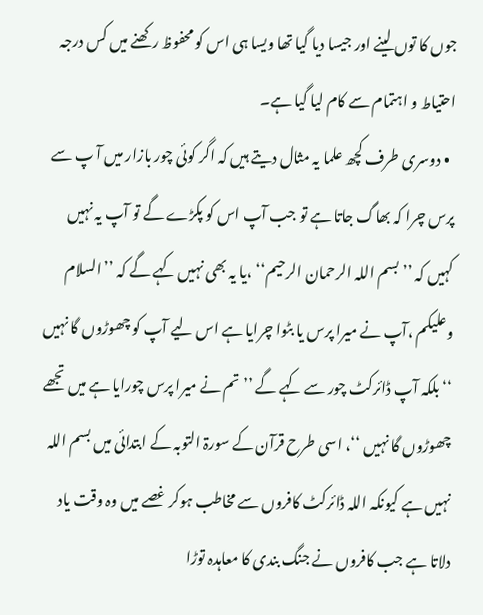جوں کا توں لینے اور جیسا دیا گیا تھا ویسا ہی اس کو محفوظ رکھنے میں کس درجہ احتیاط و اہتمام سے کام لیا گیا ہے۔
  • دوسری طرف کچھ علما یہ مثال دیتے ہیں کہ اگر کوئی چور بازار میں آ پ سے پرس چرا کہ بھاگ جاتا ہے تو جب آپ اس کو پکڑے گے تو آپ یہ نہیں کہیں کہ ’’بسم اللہ الرحمان الرحیم‘‘ ،یا یہ بھی نہیں کہے گے کہ ’’السلام وعلیکم ،آپ نے میرا پرس یا بٹوا چرایا ہے اس لیے آپ کو چھوڑوں گا نہیں ‘‘ بلکہ آپ ڈائرکٹ چور سے کہے گے ’’تم نے میرا پرس چورایا ہے میں تجھے چھوڑوں گا نہیں ‘‘، اسی طرح قرآن کے سورۃ التوبہ کے ابتدائی میں بسم اللہ نہیں ہے کیونکہ اللہ ڈائرکٹ کافروں سے مخاطب ہوکر غصے میں وہ وقت یاد دلاتا ہے جب کافروں نے جنگ بندی کا معاہدہ توڑا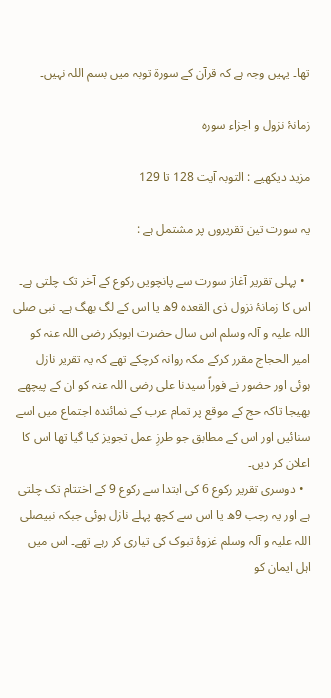تھا۔ یہیں وجہ ہے کہ قرآن کے سورۃ توبہ میں بسم اللہ نہیں۔

زمانۂ نزول و اجزاء سورہ

مزید دیکھیے : التوبہ آیت 128 تا 129

یہ سورت تین تقریروں پر مشتمل ہے :

  • پہلی تقریر آغاز سورت سے پانچویں رکوع کے آخر تک چلتی ہے۔ اس کا زمانۂ نزول ذی القعدہ 9ھ یا اس کے لگ بھگ ہے۔ نبی صلی اللہ علیہ و آلہ وسلم اس سال حضرت ابوبکر رضی اللہ عنہ کو امیر الحجاج مقرر کرکے مکہ روانہ کرچکے تھے کہ یہ تقریر نازل ہوئی اور حضور نے فوراً سیدنا علی رضی اللہ عنہ کو ان کے پیچھے بھیجا تاکہ حج کے موقع پر تمام عرب کے نمائندہ اجتماع میں اسے سنائیں اور اس کے مطابق جو طرزِ عمل تجویز کیا گیا تھا اس کا اعلان کر دیں۔
  • دوسری تقریر رکوع 6 کی ابتدا سے رکوع 9 کے اختتام تک چلتی ہے اور یہ رجب 9ھ یا اس سے کچھ پہلے نازل ہوئی جبکہ نبیصلی اللہ علیہ و آلہ وسلم غزوۂ تبوک کی تیاری کر رہے تھے۔ اس میں اہل ایمان کو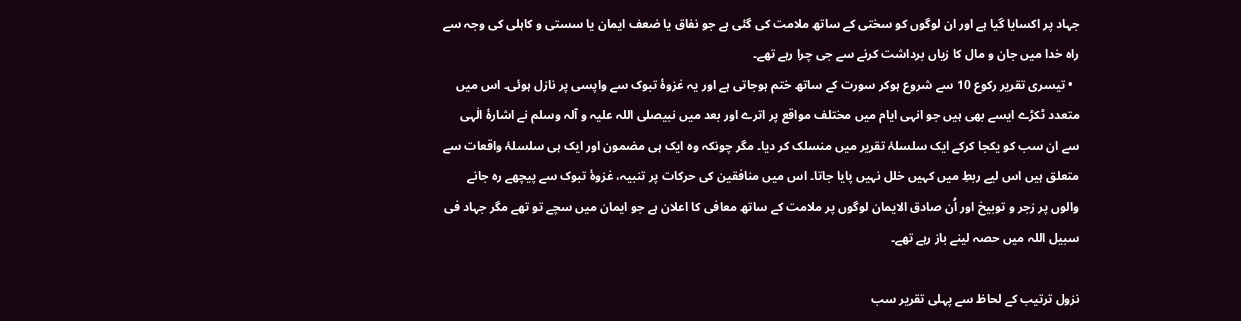جہاد پر اکسایا گیا ہے اور ان لوگوں کو سختی کے ساتھ ملامت کی گئی ہے جو نفاق یا ضعف ایمان یا سستی و کاہلی کی وجہ سے راہ خدا میں جان و مال کا زیاں برداشت کرنے سے جی چرا رہے تھے۔
  • تیسری تقریر رکوع 10 سے شروع ہوکر سورت کے ساتھ ختم ہوجاتی ہے اور یہ غزوۂ تبوک سے واپسی پر نازل ہوئی۔ اس میں متعدد ٹکڑے ایسے بھی ہیں جو انہی ایام میں مختلف مواقع پر اترے اور بعد میں نبیصلی اللہ علیہ و آلہ وسلم نے اشارۂ الٰہی سے ان سب کو یکجا کرکے ایک سلسلۂ تقریر میں منسلک کر دیا۔ مگر چونکہ وہ ایک ہی مضمون اور ایک ہی سلسلۂ واقعات سے متعلق ہیں اس لیے ربطِ میں کہیں خلل نہیں پایا جاتا۔ اس میں منافقین کی حرکات پر تنبیہ، غزوۂ تبوک سے پیچھے رہ جانے والوں پر زجر و توبیخ اور اُن صادق الایمان لوگوں پر ملامت کے ساتھ معافی کا اعلان ہے جو ایمان میں سچے تو تھے مگر جہاد فی سبیل اللہ میں حصہ لینے باز رہے تھے۔

نزول ترتیب کے لحاظ سے پہلی تقریر سب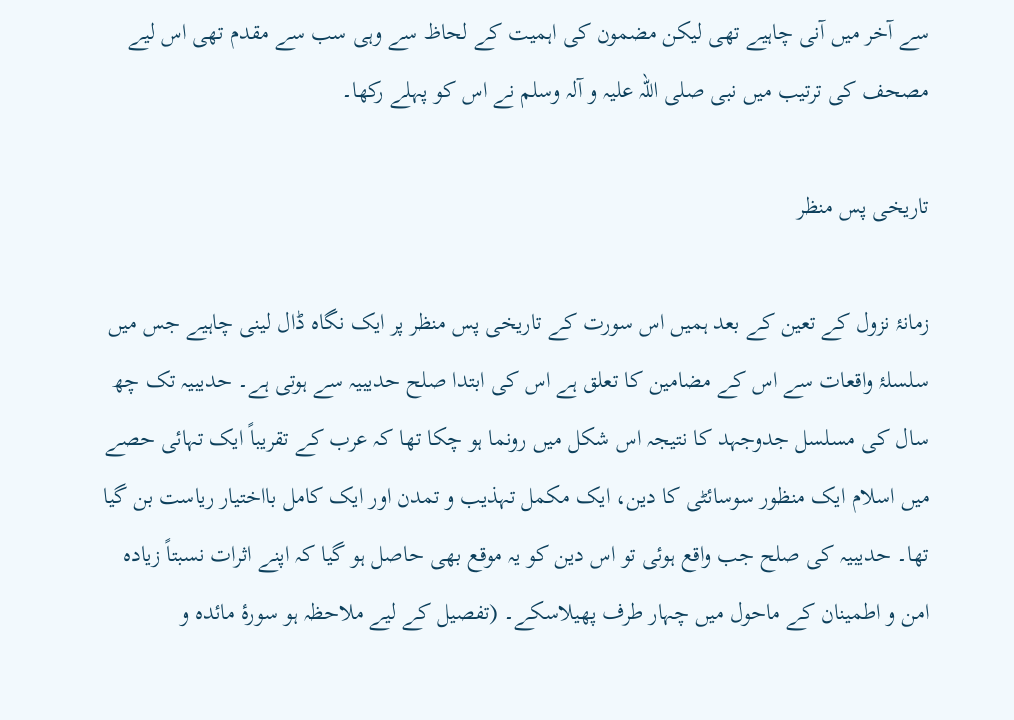سے آخر میں آنی چاہیے تھی لیکن مضمون کی اہمیت کے لحاظ سے وہی سب سے مقدم تھی اس لیے مصحف کی ترتیب میں نبی صلی اللہ علیہ و آلہ وسلم نے اس کو پہلے رکھا۔

تاریخی پس منظر

زمانۂ نزول کے تعین کے بعد ہمیں اس سورت کے تاریخی پس منظر پر ایک نگاہ ڈال لینی چاہیے جس میں سلسلۂ واقعات سے اس کے مضامین کا تعلق ہے اس کی ابتدا صلح حدیبیہ سے ہوتی ہے۔ حدیبیہ تک چھ سال کی مسلسل جدوجہد کا نتیجہ اس شکل میں رونما ہو چکا تھا کہ عرب کے تقریباً ایک تہائی حصے میں اسلام ایک منظور سوسائٹی کا دین، ایک مکمل تہذیب و تمدن اور ایک کامل بااختیار ریاست بن گیا تھا۔ حدیبیہ کی صلح جب واقع ہوئی تو اس دین کو یہ موقع بھی حاصل ہو گیا کہ اپنے اثرات نسبتاً زیادہ امن و اطمینان کے ماحول میں چہار طرف پھیلاسکے۔ (تفصیل کے لیے ملاحظہ ہو سورۂ مائدہ و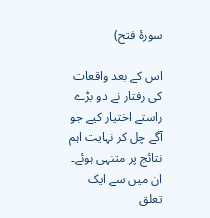سورۂ فتح)

اس کے بعد واقعات کی رفتار نے دو بڑے راستے اختیار کیے جو آگے چل کر نہایت اہم نتائج پر متنہی ہوئے۔ ان میں سے ایک تعلق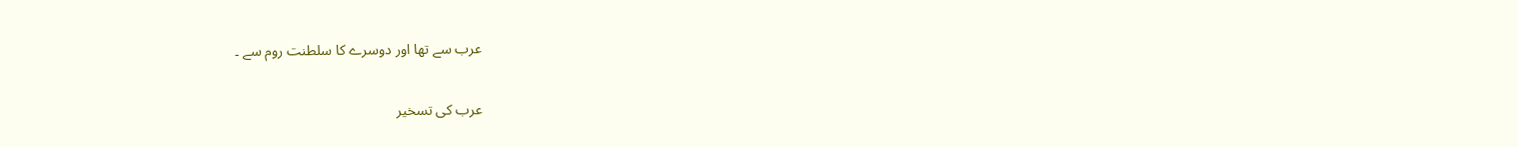عرب سے تھا اور دوسرے کا سلطنت روم سے ۔

عرب کی تسخیر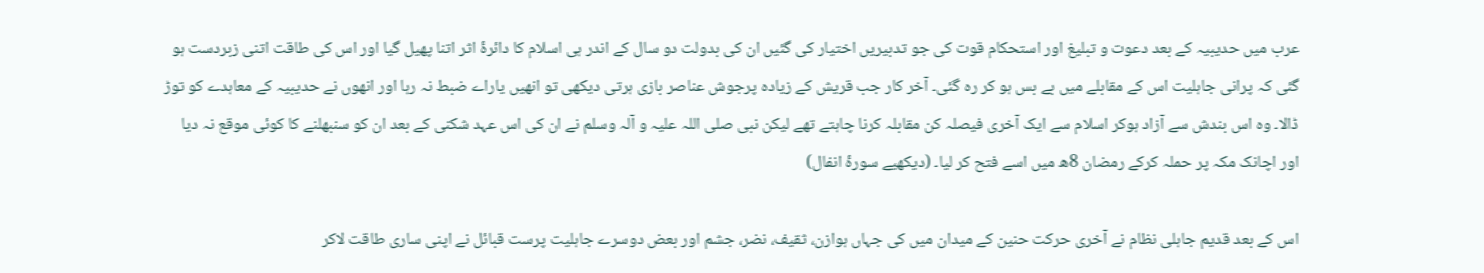عرب میں حدیبیہ کے بعد دعوت و تبلیغ اور استحکام قوت کی جو تدبیریں اختیار کی گئیں ان کی بدولت دو سال کے اندر ہی اسلام کا دائرۂ اثر اتنا پھیل گیا اور اس کی طاقت اتنی زبردست ہو گئی کہ پرانی جاہلیت اس کے مقابلے میں بے بس ہو کر رہ گئی۔ آخر کار جب قریش کے زیادہ پرجوش عناصر بازی ہرتی دیکھی تو انھیں یاراے ضبط نہ رہا اور انھوں نے حدیبیہ کے معاہدے کو توڑ ڈالا۔ وہ اس بندش سے آزاد ہوکر اسلام سے ایک آخری فیصلہ کن مقابلہ کرنا چاہتے تھے لیکن نبی صلی اللہ علیہ و آلہ وسلم نے ان کی اس عہد شکنی کے بعد ان کو سنبھلنے کا کوئی موقع نہ دیا اور اچانک مکہ پر حملہ کرکے رمضان 8ھ میں اسے فتح کر لیا۔ (دیکھیے سورۂ انفال)

اس کے بعد قدیم جاہلی نظام نے آخری حرکت حنین کے میدان میں کی جہاں ہوازن، ثقیف، نضر، جشم اور بعض دوسرے جاہلیت پرست قبائل نے اپنی ساری طاقت لاکر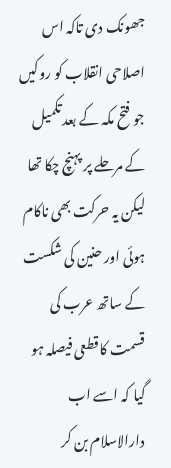جھونک دی تاکہ اس اصلاحی انقلاب کو روکیں جو فتح مکہ کے بعد تکمیل کے مرحلے پر پہنچ چکا تھا لیکن یہ حرکت بھی ناکام ہوئی اور حنین کی شکست کے ساتھ عرب کی قسمت کا قطعی فیصلہ ہو گیا کہ اسے اب دارالاسلام بن کر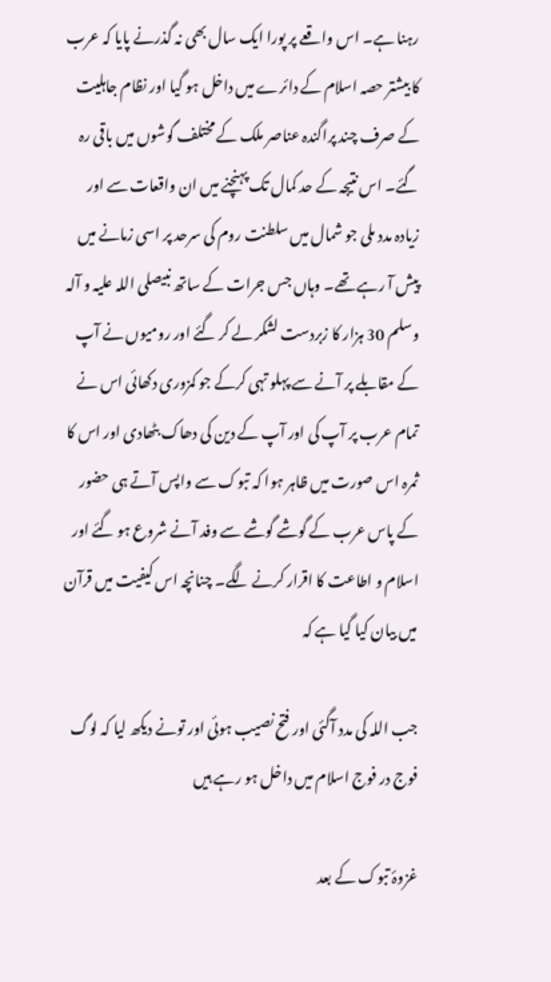رہنا ہے۔ اس واقعے پر پورا ایک سال بھی نہ گذرنے پایا کہ عرب کا بیشتر حصہ اسلام کے دائرے میں داخل ہو گیا اور نظام جاہلیت کے صرف چند پراگندہ عناصر ملک کے مختلف گوشوں میں باقی رہ گئے۔ اس نتیجہ کے حد کمال تک پہنچنے میں ان واقعات سے اور زیادہ مدد ملی جو شمال میں سلطنت روم کی سرحد پر اسی زمانے میں پیش آ رہے تھے۔ وہاں جس جرات کے ساتھ نبیصلی اللہ علیہ و آلہ وسلم 30 ہزار کا زبردست لشکر لے کر گئے اور رومیوں نے آپ کے مقابلے پر آنے سے پہلو تہی کرکے جو کمزوری دکھائی اس نے تمام عرب پر آپ کی اور آپ کے دین کی دھاک بٹھادی اور اس کا ثمرہ اس صورت میں ظاہر ہوا کہ تبوک سے واپس آتے ہی حضور کے پاس عرب کے گوشے گوشے سے وفد آنے شروع ہو گئے اور اسلام و اطاعت کا اقرار کرنے لگے۔ چنانچہ اس کیفیت میں قرآن میں بیان کیا گیا ہے کہ

جب اللہ کی مدد آگئی اور فتح نصیب ہوئی اور تونے دیکھ لیا کہ لوگ فوج در فوج اسلام میں داخل ہو رہے ہیں

غزوۂ تبوک کے بعد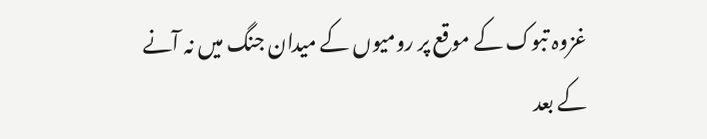غزوہ تبوک کے موقع پر رومیوں کے میدان جنگ میں نہ آنے کے بعد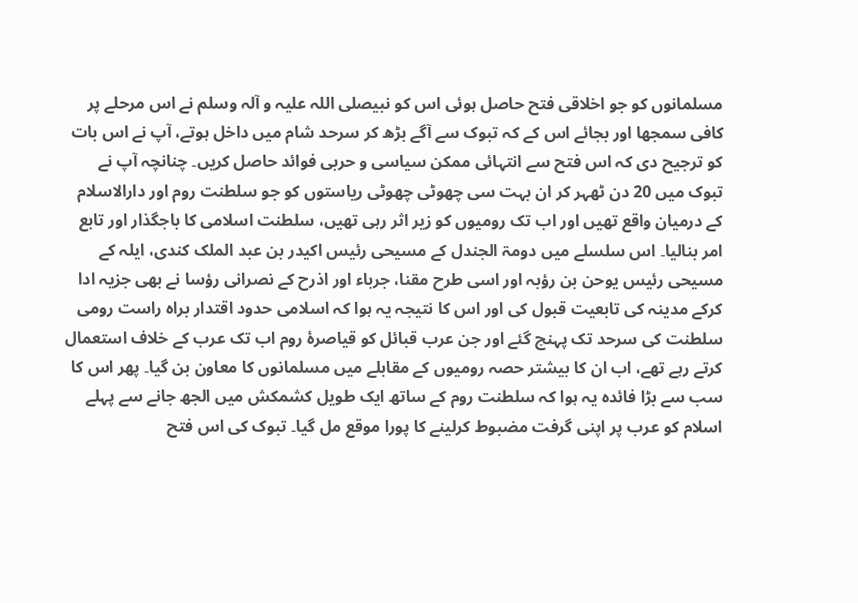مسلمانوں کو جو اخلاقی فتح حاصل ہوئی اس کو نبیصلی اللہ علیہ و آلہ وسلم نے اس مرحلے پر کافی سمجھا اور بجائے اس کے کہ تبوک سے آگے بڑھ کر سرحد شام میں داخل ہوتے، آپ نے اس بات کو ترجیح دی کہ اس فتح سے انتہائی ممکن سیاسی و حربی فوائد حاصل کریں۔ چنانچہ آپ نے تبوک میں 20 دن ٹھہر کر ان بہت سی چھوٹی چھوٹی ریاستوں کو جو سلطنت روم اور دارالاسلام کے درمیان واقع تھیں اور اب تک رومیوں کو زیر اثر رہی تھیں، سلطنت اسلامی کا باجگذار اور تابع امر بنالیا۔ اس سلسلے میں دومۃ الجندل کے مسیحی رئیس اکیدر بن عبد الملک کندی، ایلہ کے مسیحی رئیس یوحن بن رؤبہ اور اسی طرح مقنا، جرباء اور اذرح کے نصرانی رؤسا نے بھی جزیہ ادا کرکے مدینہ کی تابعیت قبول کی اور اس کا نتیجہ یہ ہوا کہ اسلامی حدود اقتدار براہ راست رومی سلطنت کی سرحد تک پہنچ گئے اور جن عرب قبائل کو قیاصرۂ روم اب تک عرب کے خلاف استعمال کرتے رہے تھے، اب ان کا بیشتر حصہ رومیوں کے مقابلے میں مسلمانوں کا معاون بن گیا۔ پھر اس کا سب سے بڑا فائدہ یہ ہوا کہ سلطنت روم کے ساتھ ایک طویل کشمکش میں الجھ جانے سے پہلے اسلام کو عرب پر اپنی گرفت مضبوط کرلینے کا پورا موقع مل گیا۔ تبوک کی اس فتح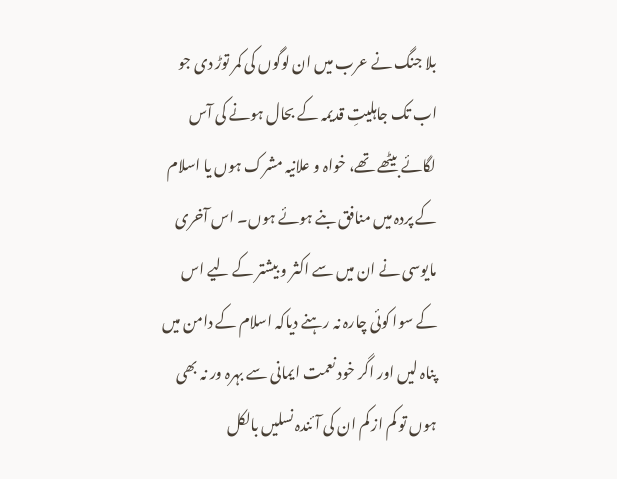بلا جنگ نے عرب میں ان لوگوں کی کمر توڑ دی جو اب تک جاہلیتِ قدیمہ کے بحال ہونے کی آس لگائے بیٹھے تھے، خواہ و علانیہ مشرک ہوں یا اسلام کے پردہ میں منافق بنے ہوئے ہوں۔ اس آخری مایوسی نے ان میں سے اکثر و بیشتر کے لیے اس کے سوا کوئی چارہ نہ رہنے دیاکہ اسلام کے دامن میں پناہ لیں اور اگر خود نعمت ایمانی سے بہرہ ور نہ بھی ہوں تو کم از کم ان کی آئندہ نسلیں بالکل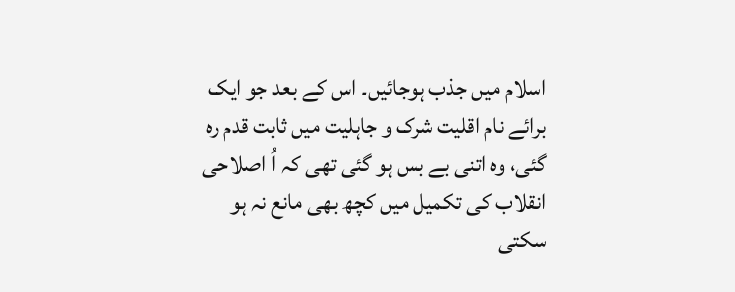اسلام میں جذب ہوجائیں۔ اس کے بعد جو ایک برائے نام اقلیت شرک و جاہلیت میں ثابت قدم رہ گئی، وہ اتنی بے بس ہو گئی تھی کہ اُ اصلاحی انقلاب کی تکمیل میں کچھ بھی مانع نہ ہو سکتی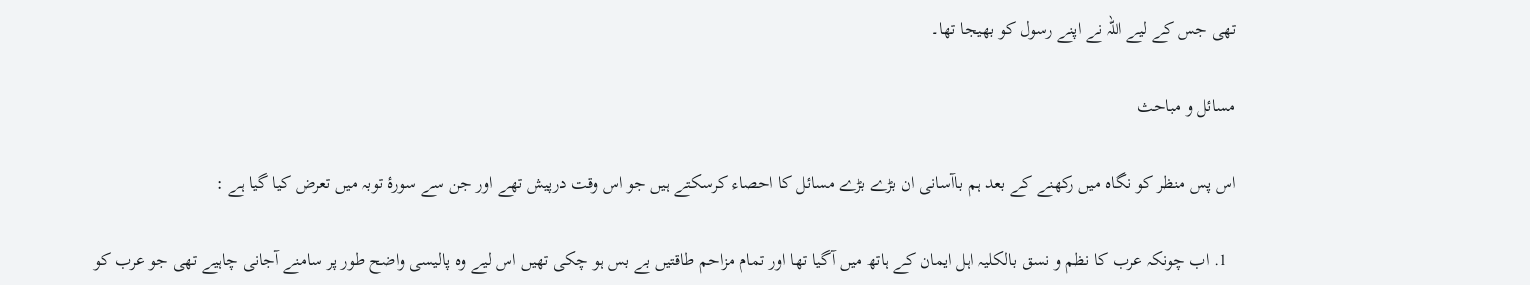تھی جس کے لیے اللہ نے اپنے رسول کو بھیجا تھا۔

مسائل و مباحث

اس پس منظر کو نگاہ میں رکھنے کے بعد ہم باآسانی ان بڑے بڑے مسائل کا احصاء کرسکتے ہیں جو اس وقت درپیش تھے اور جن سے سورۂ توبہ میں تعرض کیا گیا ہے :

  1. اب چونکہ عرب کا نظم و نسق بالکلیہ اہل ایمان کے ہاتھ میں آگیا تھا اور تمام مزاحم طاقتیں بے بس ہو چکی تھیں اس لیے وہ پالیسی واضح طور پر سامنے آجانی چاہیے تھی جو عرب کو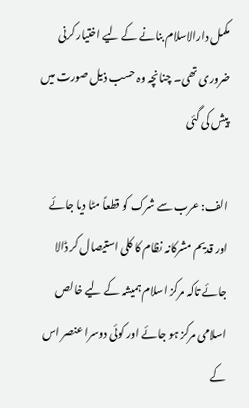مکمل دارالاسلام بنانے کے لیے اختیار کرنی ضروری تھی۔ چنانچہ وہ حسب ذیل صورت میں پیش کی گئی

الف: عرب سے شرک کو قطعاً مٹا دیا جائے اور قدیم مشرکانہ نظام کا کلی استیصال کر ڈالا جائے تاکہ مرکز اسلام ہمیشہ کے لیے خالص اسلامی مرکز ہو جائے اور کوئی دوسرا عنصر اس کے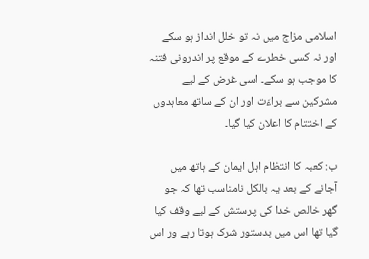اسلامی مزاج میں نہ تو خلل انداز ہو سکے اور نہ کسی خطرے کے موقع پر اندرونی فتنہ کا موجب ہو سکے۔ اسی غرض کے لیے مشرکین سے براءَت اور ان کے ساتھ معاہدوں کے اختتام کا اعلان کیا گیا۔

ب: کعبہ کا انتظام اہل ایمان کے ہاتھ میں آجانے کے بعد یہ بالکل نامناسب تھا کہ جو گھر خالص خدا کی پرستش کے لیے وقف کیا گیا تھا اس میں بدستور شرک ہوتا رہے ور اس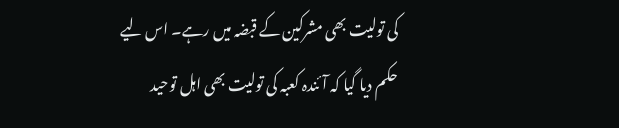کی تولیت بھی مشرکین کے قبضہ میں رہے۔ اس لیے حکم دیا گیا کہ آئندہ کعبہ کی تولیت بھی اہل توحید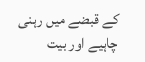کے قبضے میں رہنی چاہیے اور بیت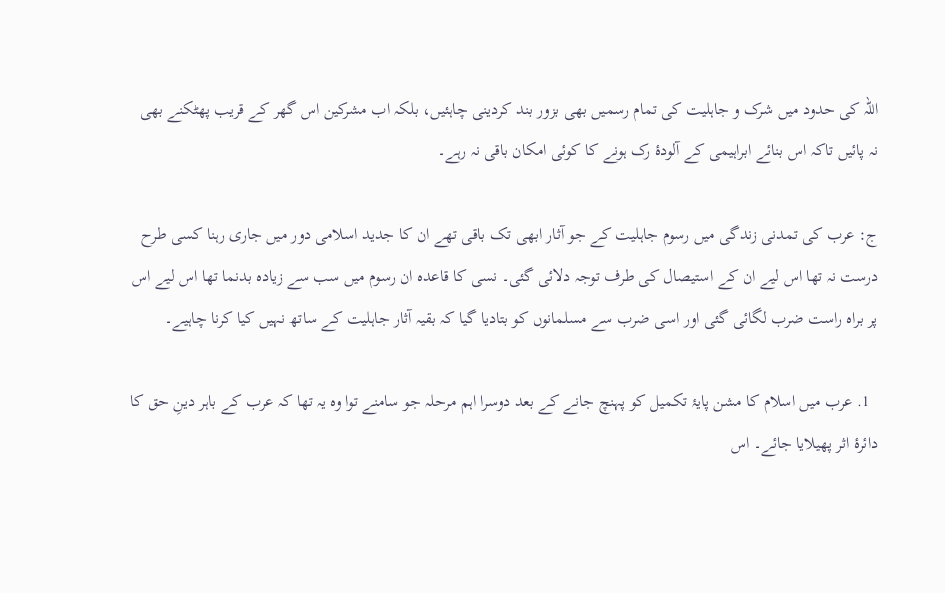اللہ کی حدود میں شرک و جاہلیت کی تمام رسمیں بھی بزور بند کردینی چاہئیں، بلکہ اب مشرکین اس گھر کے قریب پھٹکنے بھی نہ پائیں تاکہ اس بنائے ابراہیمی کے آلودۂ رک ہونے کا کوئی امکان باقی نہ رہے۔

ج: عرب کی تمدنی زندگی میں رسوم جاہلیت کے جو آثار ابھی تک باقی تھے ان کا جدید اسلامی دور میں جاری رہنا کسی طرح درست نہ تھا اس لیے ان کے استیصال کی طرف توجہ دلائی گئی۔ نسی کا قاعدہ ان رسوم میں سب سے زيادہ بدنما تھا اس لیے اس پر براہ راست ضرب لگائی گئی اور اسی ضرب سے مسلمانوں کو بتادیا گیا کہ بقیہ آثار جاہلیت کے ساتھ نہیں کیا کرنا چاہیے۔

  1. عرب میں اسلام کا مشن پایۂ تکمیل کو پہنچ جانے کے بعد دوسرا اہم مرحلہ جو سامنے توا وہ یہ تھا کہ عرب کے باہر دینِ حق کا دائرۂ اثر پھیلایا جائے۔ اس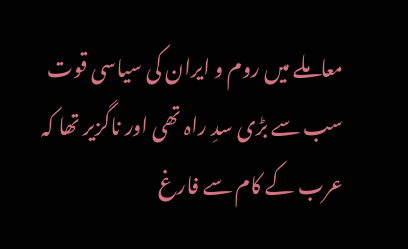معاملے میں روم و ایران کی سیاسی قوت سب سے بڑی سدِ راہ تھی اور ناگزیر تھا کہ عرب کے کام سے فارغ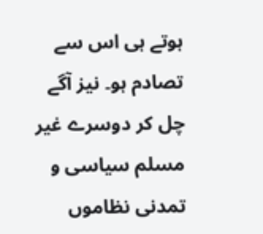ہوتے ہی اس سے تصادم ہو۔ نیز آگے چل کر دوسرے غیر مسلم سیاسی و تمدنی نظاموں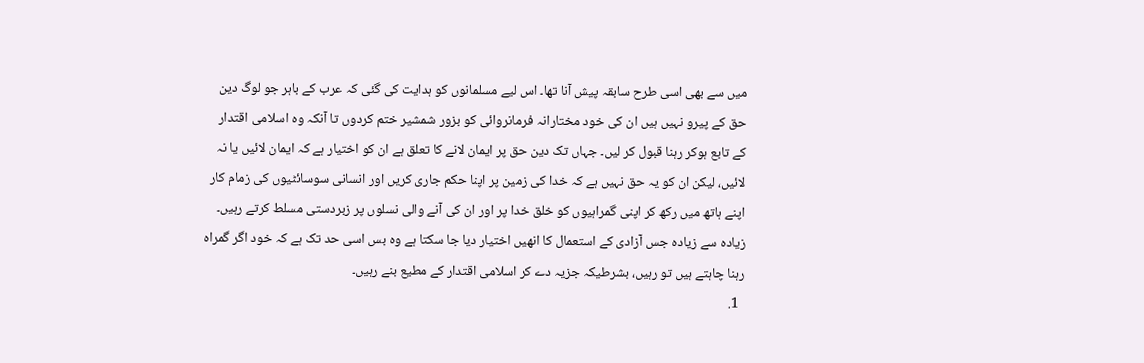میں سے بھی اسی طرح سابقہ پیش آنا تھا۔ اس لیے مسلمانوں کو ہدایت کی گئی کہ عرب کے باہر جو لوگ دین حق کے پیرو نہیں ہیں ان کی خود مختارانہ فرمانروائی کو بزور شمشیر ختم کردوں تا آنکہ وہ اسلامی اقتدار کے تابع ہوکر رہنا قبول کر لیں۔ جہاں تک دین حق پر ایمان لانے کا تعلق ہے ان کو اختیار ہے کہ ایمان لائیں یا نہ لائیں، لیکن ان کو یہ حق نہیں ہے کہ خدا کی زمین پر اپنا حکم جاری کریں اور انسانی سوسائٹیوں کی زمام کار اپنے ہاتھ میں رکھ کر اپنی گمراہیوں کو خلق خدا پر اور ان کی آنے والی نسلوں پر زبردستی مسلط کرتے رہیں۔ زیادہ سے زیادہ جس آزادی کے استعمال کا انھیں اختیار دیا جا سکتا ہے وہ بس اسی حد تک ہے کہ خود اگر گمراہ رہنا چاہتے ہیں تو رہیں، بشرطیکہ جزیہ دے کر اسلامی اقتدار کے مطیع بنے رہیں۔
  1.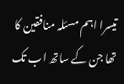تیسرا اہم مسئلہ منافقین کا تھا جن کے ساتھ اب تک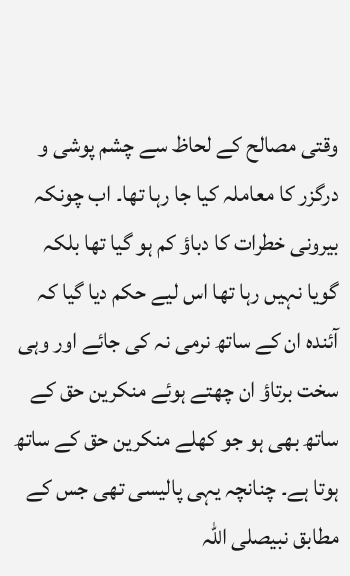وقتی مصالح کے لحاظ سے چشم پوشی و درگزر کا معاملہ کیا جا رہا تھا۔ اب چونکہ بیرونی خطرات کا دباؤ کم ہو گیا تھا بلکہ گویا نہیں رہا تھا اس لیے حکم دیا گیا کہ آئندہ ان کے ساتھ نرمی نہ کی جائے اور وہی سخت برتاؤ ان چھتے ہوئے منکرین حق کے ساتھ بھی ہو جو کھلے منکرین حق کے ساتھ ہوتا ہے۔ چنانچہ یہی پالیسی تھی جس کے مطابق نبیصلی اللہ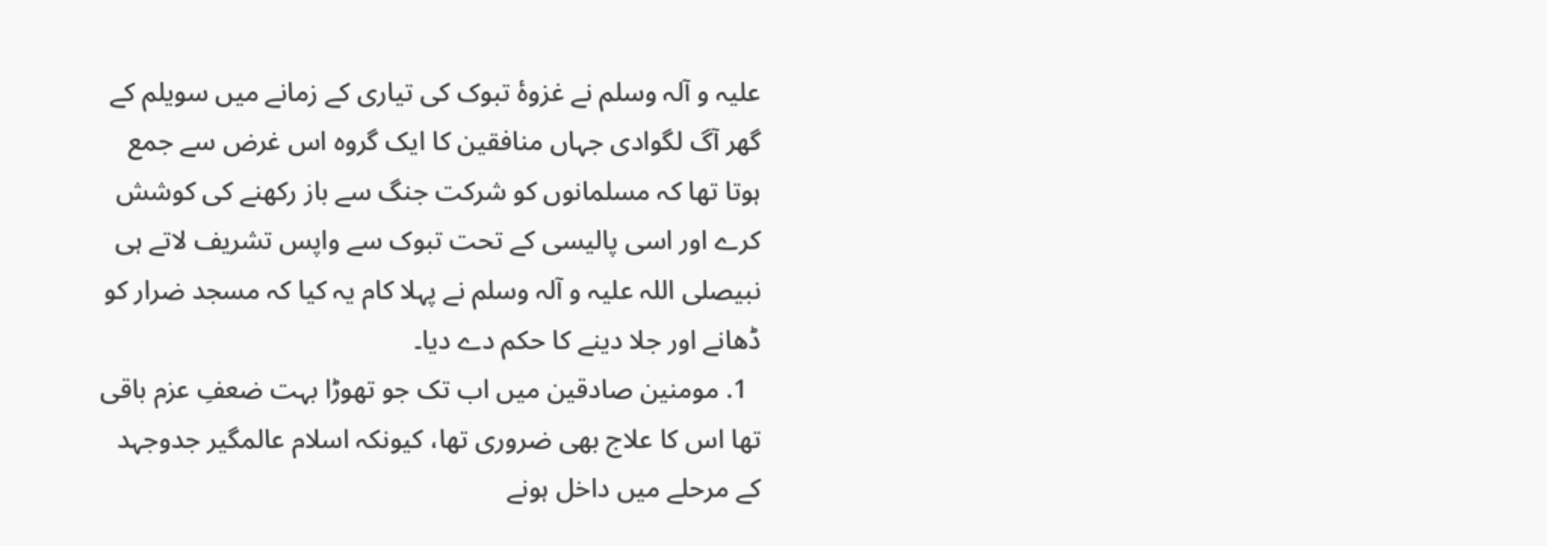علیہ و آلہ وسلم نے غزوۂ تبوک کی تیاری کے زمانے میں سویلم کے گھر آگ لگوادی جہاں منافقین کا ایک گروہ اس غرض سے جمع ہوتا تھا کہ مسلمانوں کو شرکت جنگ سے باز رکھنے کی کوشش کرے اور اسی پالیسی کے تحت تبوک سے واپس تشریف لاتے ہی نبیصلی اللہ علیہ و آلہ وسلم نے پہلا کام یہ کیا کہ مسجد ضرار کو ڈھانے اور جلا دینے کا حکم دے دیا۔
  1. مومنین صادقین میں اب تک جو تھوڑا بہت ضعفِ عزم باقی تھا اس کا علاج بھی ضروری تھا، کیونکہ اسلام عالمگیر جدوجہد کے مرحلے میں داخل ہونے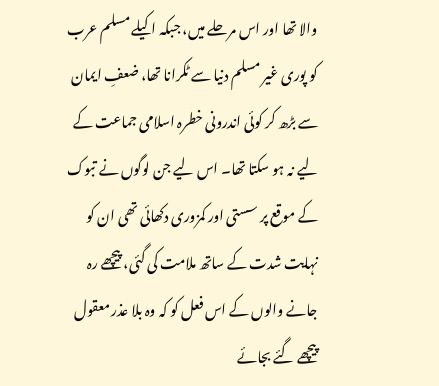والا تھا اور اس مرحلے میں، جبکہ اکیلے مسلم عرب کو پوری غیر مسلم دنیا سے ٹکرانا تھا، ضعفِ ایمان سے بڑھ کر کوئی اندرونی خطرہ اسلامی جماعت کے لیے نہ ہو سکتا تھا۔ اس لیے جن لوگوں نے تبوک کے موقع پر سستی اور کمزوری دکھائی تھی ان کو نہایت شدت کے ساتھ ملامت کی گئی، پیچھے رہ جانے والوں کے اس فعل کو کہ وہ بلا عذر معقول پیچھے گئے بجائے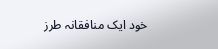خود ایک منافقانہ طرز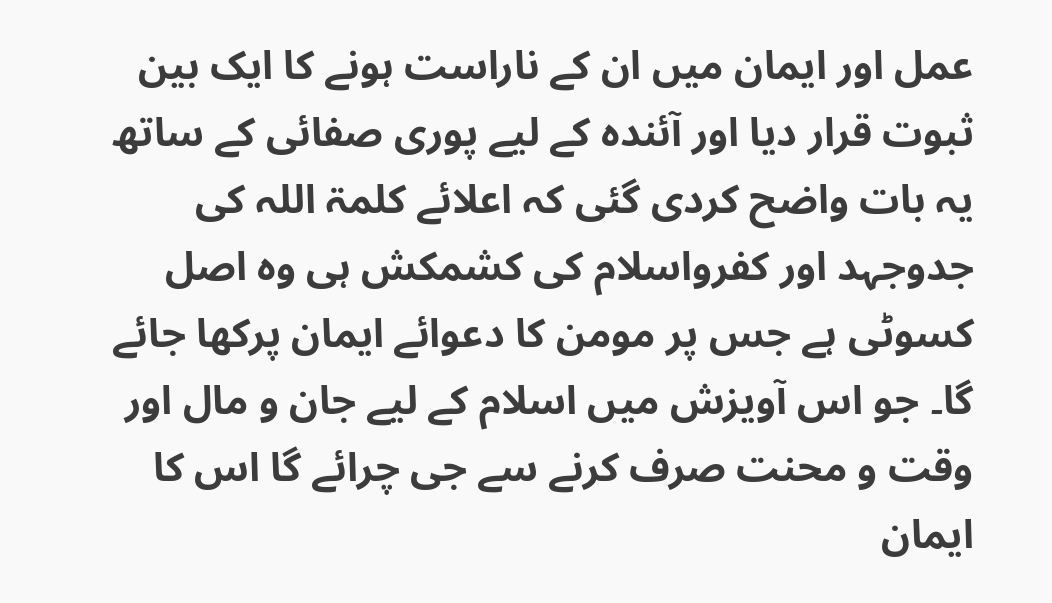عمل اور ایمان میں ان کے ناراست ہونے کا ایک بین ثبوت قرار دیا اور آئندہ کے لیے پوری صفائی کے ساتھ یہ بات واضح کردی گئی کہ اعلائے کلمۃ اللہ کی جدوجہد اور کفرواسلام کی کشمکش ہی وہ اصل کسوٹی ہے جس پر مومن کا دعوائے ایمان پرکھا جائے گا۔ جو اس آویزش میں اسلام کے لیے جان و مال اور وقت و محنت صرف کرنے سے جی چرائے گا اس کا ایمان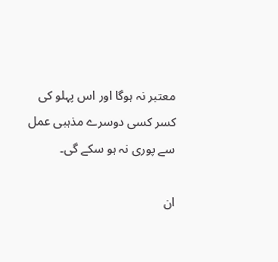معتبر نہ ہوگا اور اس پہلو کی کسر کسی دوسرے مذہبی عمل سے پوری نہ ہو سکے گی۔

ان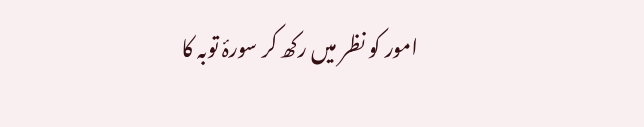امور کو نظر میں رکھ کر سورۂ توبہ کا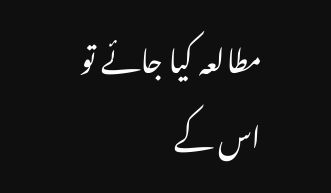مطالعہ کیا جائے تو اس کے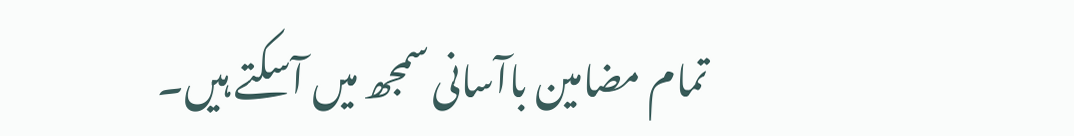تمام مضامین باآسانی سمجھ میں آسکتے ہیں۔